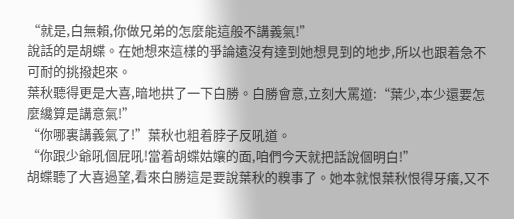“就是,白無賴,你做兄弟的怎麼能這般不講義氣!”
說話的是胡蝶。在她想來這樣的爭論遠沒有達到她想見到的地步,所以也跟着急不可耐的挑撥起來。
葉秋聽得更是大喜,暗地拱了一下白勝。白勝會意,立刻大罵道:“葉少,本少還要怎麼纔算是講意氣!”
“你哪裏講義氣了!”葉秋也粗着脖子反吼道。
“你跟少爺吼個屁吼!當着胡蝶姑孃的面,咱們今天就把話說個明白!”
胡蝶聽了大喜過望,看來白勝這是要說葉秋的糗事了。她本就恨葉秋恨得牙癢,又不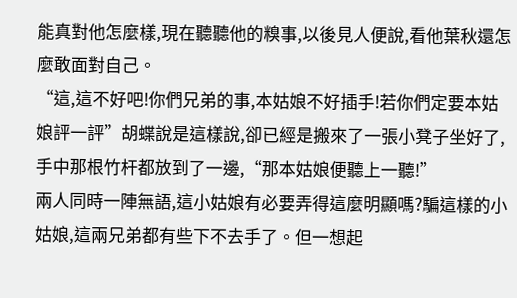能真對他怎麼樣,現在聽聽他的糗事,以後見人便說,看他葉秋還怎麼敢面對自己。
“這,這不好吧!你們兄弟的事,本姑娘不好插手!若你們定要本姑娘評一評”胡蝶說是這樣說,卻已經是搬來了一張小凳子坐好了,手中那根竹杆都放到了一邊,“那本姑娘便聽上一聽!”
兩人同時一陣無語,這小姑娘有必要弄得這麼明顯嗎?騙這樣的小姑娘,這兩兄弟都有些下不去手了。但一想起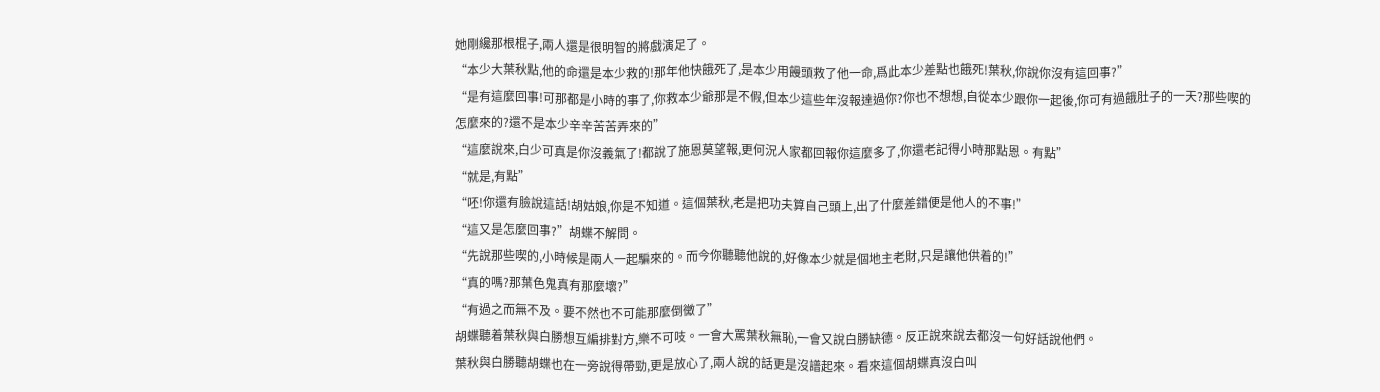她剛纔那根棍子,兩人還是很明智的將戲演足了。
“本少大葉秋點,他的命還是本少救的!那年他快餓死了,是本少用饅頭救了他一命,爲此本少差點也餓死!葉秋,你說你沒有這回事?”
“是有這麼回事!可那都是小時的事了,你救本少爺那是不假,但本少這些年沒報達過你?你也不想想,自從本少跟你一起後,你可有過餓肚子的一天?那些喫的怎麼來的?還不是本少辛辛苦苦弄來的”
“這麼說來,白少可真是你沒義氣了!都說了施恩莫望報,更何況人家都回報你這麼多了,你還老記得小時那點恩。有點”
“就是,有點”
“呸!你還有臉說這話!胡姑娘,你是不知道。這個葉秋,老是把功夫算自己頭上,出了什麼差錯便是他人的不事!”
“這又是怎麼回事?”胡蝶不解問。
“先說那些喫的,小時候是兩人一起騙來的。而今你聽聽他說的,好像本少就是個地主老財,只是讓他供着的!”
“真的嗎?那葉色鬼真有那麼壞?”
“有過之而無不及。要不然也不可能那麼倒黴了”
胡蝶聽着葉秋與白勝想互編排對方,樂不可吱。一會大罵葉秋無恥,一會又說白勝缺德。反正說來說去都沒一句好話說他們。
葉秋與白勝聽胡蝶也在一旁說得帶勁,更是放心了,兩人說的話更是沒譜起來。看來這個胡蝶真沒白叫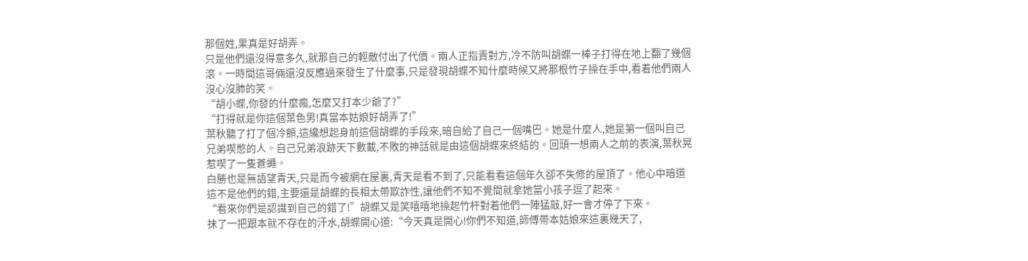那個姓,果真是好胡弄。
只是他們還沒得意多久,就那自己的輕敵付出了代價。兩人正指責對方,冷不防叫胡蝶一棒子打得在地上翻了幾個滾。一時間這哥倆還沒反應過來發生了什麼事,只是發現胡蝶不知什麼時候又將那根竹子操在手中,看着他們兩人沒心沒肺的笑。
“胡小蝶,你發的什麼瘋,怎麼又打本少爺了?”
“打得就是你這個葉色男!真當本姑娘好胡弄了!”
葉秋聽了打了個冷顫,這纔想起身前這個胡蝶的手段來,暗自給了自己一個嘴巴。她是什麼人,她是第一個叫自己兄弟喫憋的人。自己兄弟浪跡天下數載,不敗的神話就是由這個胡蝶來終結的。回頭一想兩人之前的表演,葉秋晃惹喫了一隻蒼蠅。
白勝也是無語望青天,只是而今被網在屋裏,青天是看不到了,只能看看這個年久卻不失修的屋頂了。他心中暗道這不是他們的錯,主要還是胡蝶的長相太帶欺詐性,讓他們不知不覺間就拿她當小孩子逗了起來。
“看來你們是認識到自己的錯了!”胡蝶又是笑嘻嘻地操起竹杆對着他們一陣猛敲,好一會才停了下來。
抹了一把跟本就不存在的汗水,胡蝶開心道:“今天真是開心!你們不知道,師傅帶本姑娘來這裏幾天了,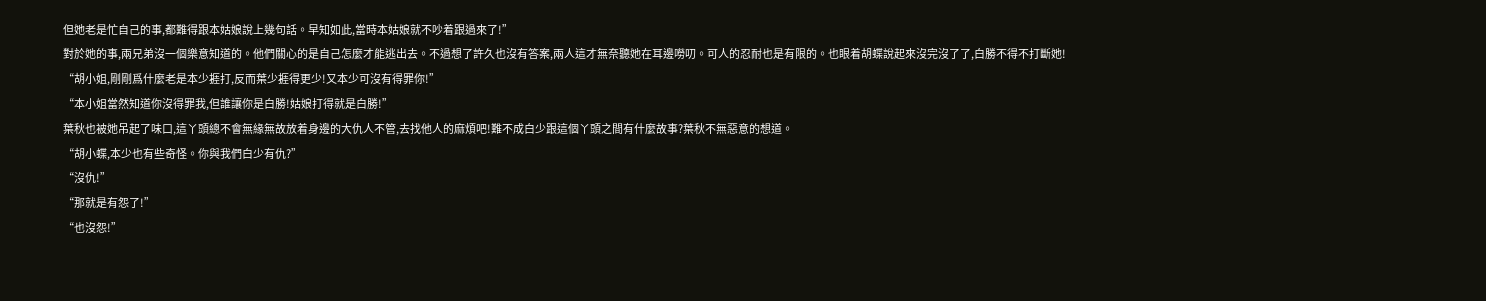但她老是忙自己的事,都難得跟本姑娘說上幾句話。早知如此,當時本姑娘就不吵着跟過來了!”
對於她的事,兩兄弟沒一個樂意知道的。他們關心的是自己怎麼才能逃出去。不過想了許久也沒有答案,兩人這才無奈聽她在耳邊嘮叨。可人的忍耐也是有限的。也眼着胡蝶說起來沒完沒了了,白勝不得不打斷她!
“胡小姐,剛剛爲什麼老是本少捱打,反而葉少捱得更少!又本少可沒有得罪你!”
“本小姐當然知道你沒得罪我,但誰讓你是白勝!姑娘打得就是白勝!”
葉秋也被她吊起了味口,這丫頭總不會無緣無故放着身邊的大仇人不管,去找他人的麻煩吧!難不成白少跟這個丫頭之間有什麼故事?葉秋不無惡意的想道。
“胡小蝶,本少也有些奇怪。你與我們白少有仇?”
“沒仇!”
“那就是有怨了!”
“也沒怨!”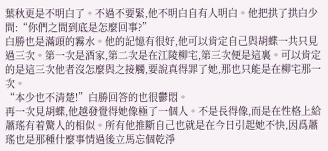葉秋更是不明白了。不過不要緊,他不明白自有人明白。他把拱了拱白少問:“你們之間到底是怎麼回事?”
白勝也是滿頭的霧水。他的記憶有很好,他可以肯定自己與胡蝶一共只見過三次。第一次是酒家,第二次是在江陵柳宅,第三次便是這裏。可以肯定的是這三次他者沒怎麼與之接觸,要說真得罪了她,那也只能是在柳宅那一次。
“本少也不清楚!”白勝回答的也很鬱悶。
再一次見胡蝶,他越發覺得她像極了一個人。不是長得像,而是在性格上給蕭瑤有着驚人的相似。所有他推斷自己也就是在今日引起她不快,因爲蕭瑤也是那種什麼事情過後立馬忘個乾淨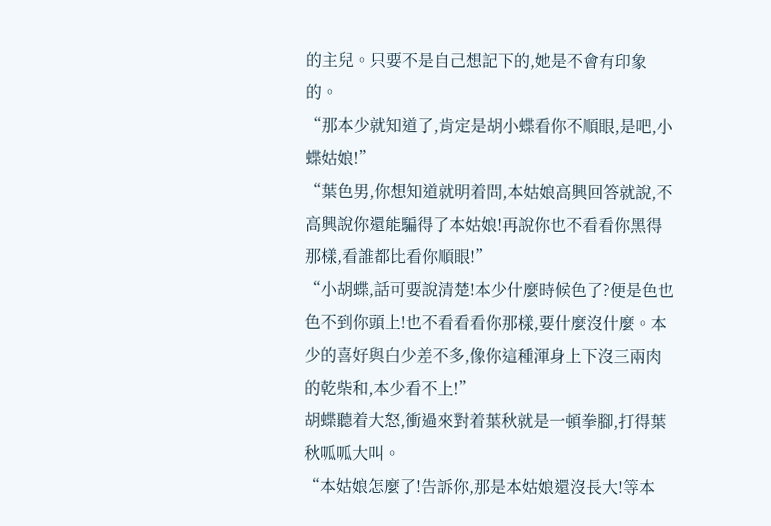的主兒。只要不是自己想記下的,她是不會有印象的。
“那本少就知道了,肯定是胡小蝶看你不順眼,是吧,小蝶姑娘!”
“葉色男,你想知道就明着問,本姑娘高興回答就說,不高興說你還能騙得了本姑娘!再說你也不看看你黑得那樣,看誰都比看你順眼!”
“小胡蝶,話可要說清楚!本少什麼時候色了?便是色也色不到你頭上!也不看看看你那樣,要什麼沒什麼。本少的喜好與白少差不多,像你這種渾身上下沒三兩肉的乾柴和,本少看不上!”
胡蝶聽着大怒,衝過來對着葉秋就是一頓拳腳,打得葉秋呱呱大叫。
“本姑娘怎麼了!告訴你,那是本姑娘還沒長大!等本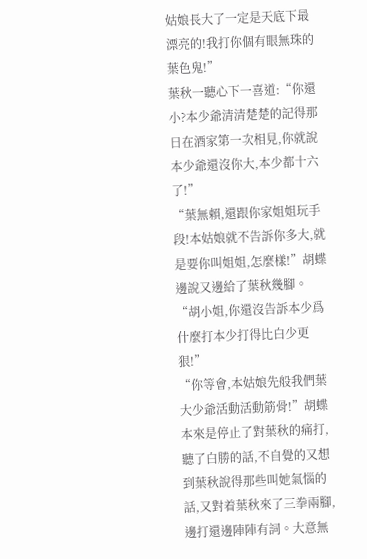姑娘長大了一定是天底下最漂亮的!我打你個有眼無珠的葉色鬼!”
葉秋一聽心下一喜道:“你還小?本少爺清清楚楚的記得那日在酒家第一次相見,你就說本少爺還沒你大,本少都十六了!”
“葉無賴,還跟你家姐姐玩手段!本姑娘就不告訴你多大,就是要你叫姐姐,怎麼樣!”胡蝶邊說又邊給了葉秋幾腳。
“胡小姐,你還沒告訴本少爲什麼打本少打得比白少更狠!”
“你等會,本姑娘先般我們葉大少爺活動活動筋骨!”胡蝶本來是停止了對葉秋的痛打,聽了白勝的話,不自覺的又想到葉秋說得那些叫她氣惱的話,又對着葉秋來了三拳兩腳,邊打還邊陣陣有詞。大意無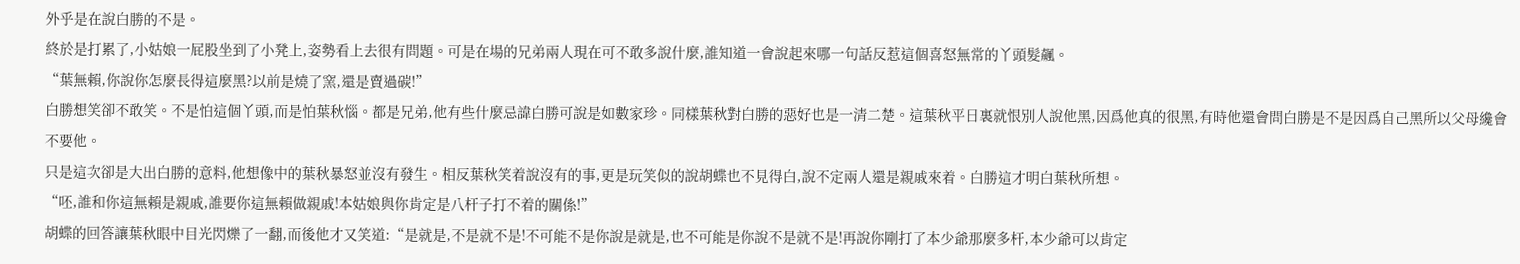外乎是在說白勝的不是。
終於是打累了,小姑娘一屁股坐到了小凳上,姿勢看上去很有問題。可是在場的兄弟兩人現在可不敢多說什麼,誰知道一會說起來哪一句話反惹這個喜怒無常的丫頭髮飆。
“葉無賴,你說你怎麼長得這麼黑?以前是燒了窯,還是賣過碳!”
白勝想笑卻不敢笑。不是怕這個丫頭,而是怕葉秋惱。都是兄弟,他有些什麼忌諱白勝可說是如數家珍。同樣葉秋對白勝的惡好也是一清二楚。這葉秋平日裏就恨別人說他黑,因爲他真的很黑,有時他還會問白勝是不是因爲自己黑所以父母纔會不要他。
只是這次卻是大出白勝的意料,他想像中的葉秋暴怒並沒有發生。相反葉秋笑着說沒有的事,更是玩笑似的說胡蝶也不見得白,說不定兩人還是親戚來着。白勝這才明白葉秋所想。
“呸,誰和你這無賴是親戚,誰要你這無賴做親戚!本姑娘與你肯定是八杆子打不着的關係!”
胡蝶的回答讓葉秋眼中目光閃爍了一翻,而後他才又笑道:“是就是,不是就不是!不可能不是你說是就是,也不可能是你說不是就不是!再說你剛打了本少爺那麼多杆,本少爺可以肯定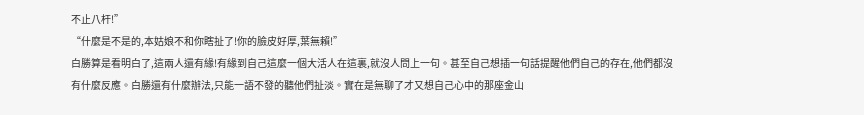不止八杆!”
“什麼是不是的,本姑娘不和你瞎扯了!你的臉皮好厚,葉無賴!”
白勝算是看明白了,這兩人還有緣!有緣到自己這麼一個大活人在這裏,就沒人問上一句。甚至自己想插一句話提醒他們自己的存在,他們都沒有什麼反應。白勝還有什麼辦法,只能一語不發的聽他們扯淡。實在是無聊了才又想自己心中的那座金山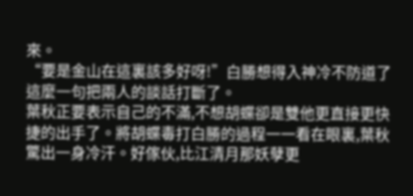來。
“要是金山在這裏該多好呀!”白勝想得入神冷不防道了這麼一句把兩人的談話打斷了。
葉秋正要表示自己的不滿,不想胡蝶卻是雙他更直接更快捷的出手了。將胡蝶毒打白勝的過程一一看在眼裏,葉秋驚出一身冷汗。好傢伙,比江清月那妖孽更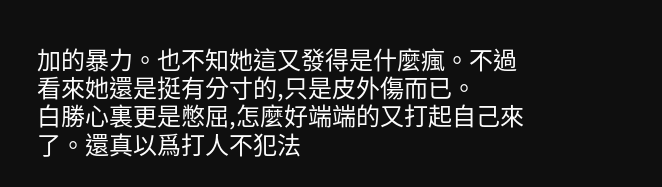加的暴力。也不知她這又發得是什麼瘋。不過看來她還是挺有分寸的,只是皮外傷而已。
白勝心裏更是憋屈,怎麼好端端的又打起自己來了。還真以爲打人不犯法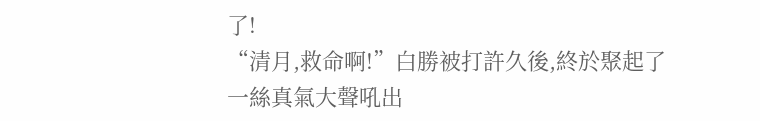了!
“清月,救命啊!”白勝被打許久後,終於聚起了一絲真氣大聲吼出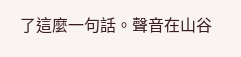了這麼一句話。聲音在山谷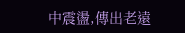中震盪,傳出老遠